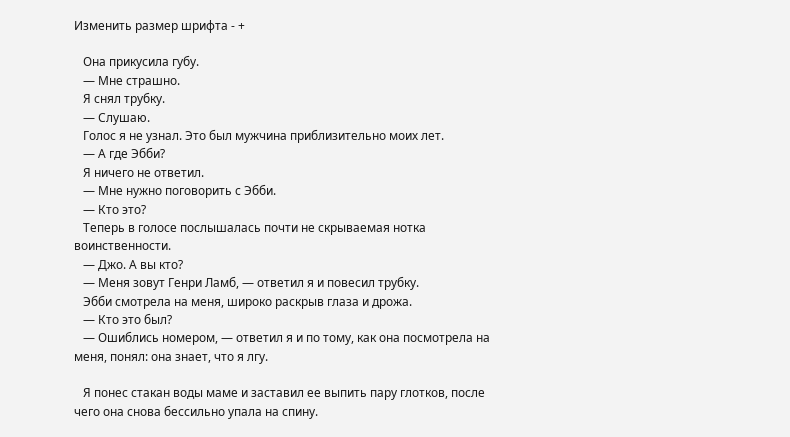Изменить размер шрифта - +

   Она прикусила губу.
   — Мне страшно.
   Я снял трубку.
   — Слушаю.
   Голос я не узнал. Это был мужчина приблизительно моих лет.
   — А где Эбби?
   Я ничего не ответил.
   — Мне нужно поговорить с Эбби.
   — Кто это?
   Теперь в голосе послышалась почти не скрываемая нотка воинственности.
   — Джо. А вы кто?
   — Меня зовут Генри Ламб, — ответил я и повесил трубку.
   Эбби смотрела на меня, широко раскрыв глаза и дрожа.
   — Кто это был?
   — Ошиблись номером, — ответил я и по тому, как она посмотрела на меня, понял: она знает, что я лгу.

   Я понес стакан воды маме и заставил ее выпить пару глотков, после чего она снова бессильно упала на спину.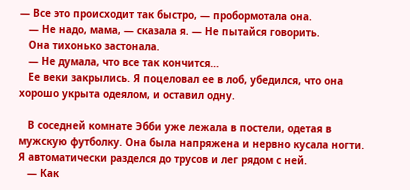— Все это происходит так быстро, — пробормотала она.
   — Не надо, мама, — сказала я. — Не пытайся говорить.
   Она тихонько застонала.
   — Не думала, что все так кончится…
   Ее веки закрылись. Я поцеловал ее в лоб, убедился, что она хорошо укрыта одеялом, и оставил одну.

   В соседней комнате Эбби уже лежала в постели, одетая в мужскую футболку. Она была напряжена и нервно кусала ногти. Я автоматически разделся до трусов и лег рядом с ней.
   — Как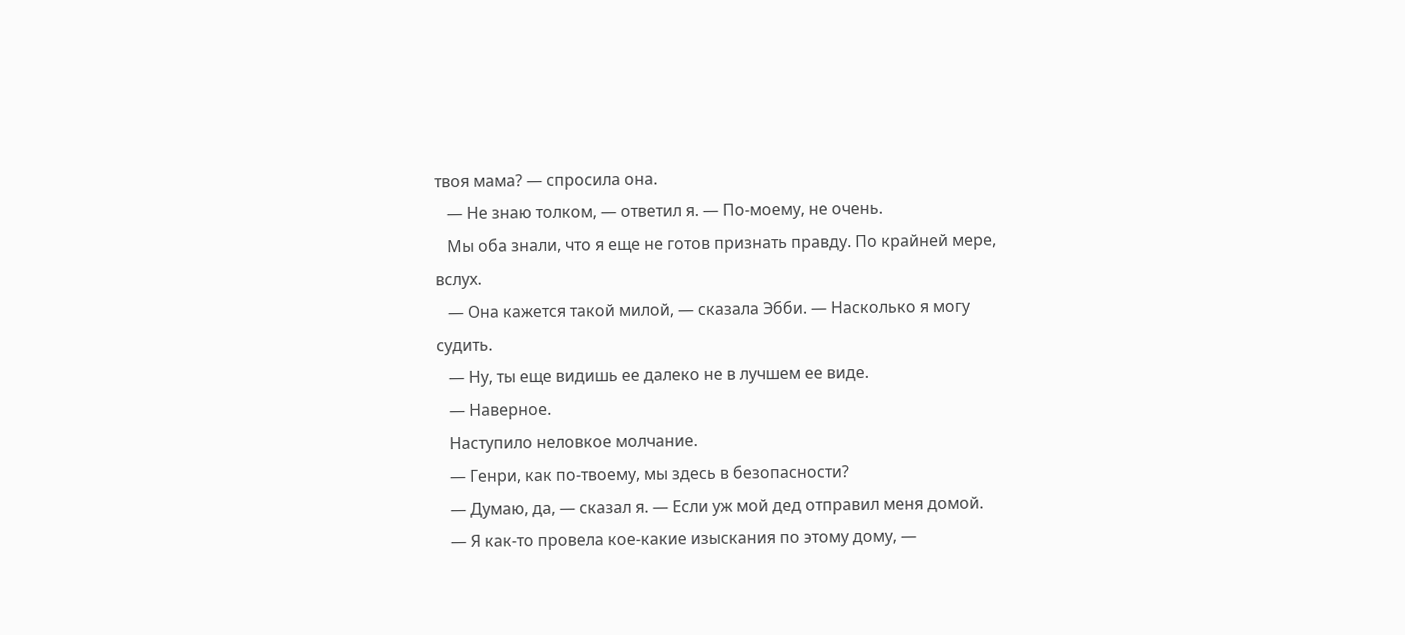твоя мама? — спросила она.
   — Не знаю толком, — ответил я. — По-моему, не очень.
   Мы оба знали, что я еще не готов признать правду. По крайней мере, вслух.
   — Она кажется такой милой, — сказала Эбби. — Насколько я могу судить.
   — Ну, ты еще видишь ее далеко не в лучшем ее виде.
   — Наверное.
   Наступило неловкое молчание.
   — Генри, как по-твоему, мы здесь в безопасности?
   — Думаю, да, — сказал я. — Если уж мой дед отправил меня домой.
   — Я как-то провела кое-какие изыскания по этому дому, —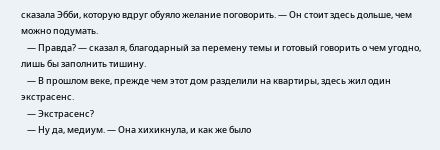сказала Эбби, которую вдруг обуяло желание поговорить. — Он стоит здесь дольше, чем можно подумать.
   — Правда? — сказал я, благодарный за перемену темы и готовый говорить о чем угодно, лишь бы заполнить тишину.
   — В прошлом веке, прежде чем этот дом разделили на квартиры, здесь жил один экстрасенс.
   — Экстрасенс?
   — Ну да, медиум. — Она хихикнула, и как же было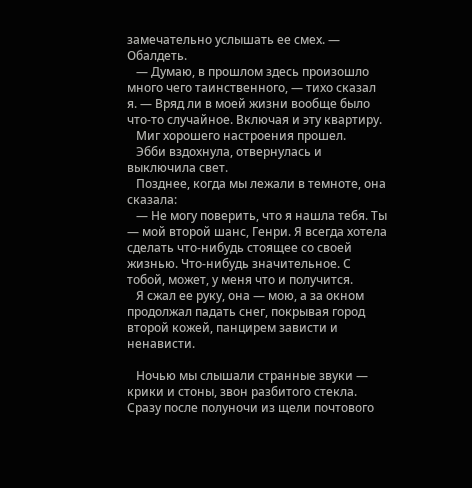замечательно услышать ее смех. — Обалдеть.
   — Думаю, в прошлом здесь произошло много чего таинственного, — тихо сказал я. — Вряд ли в моей жизни вообще было что-то случайное. Включая и эту квартиру.
   Миг хорошего настроения прошел.
   Эбби вздохнула, отвернулась и выключила свет.
   Позднее, когда мы лежали в темноте, она сказала:
   — Не могу поверить, что я нашла тебя. Ты — мой второй шанс, Генри. Я всегда хотела сделать что-нибудь стоящее со своей жизнью. Что-нибудь значительное. С тобой, может, у меня что и получится.
   Я сжал ее руку, она — мою, а за окном продолжал падать снег, покрывая город второй кожей, панцирем зависти и ненависти.

   Ночью мы слышали странные звуки — крики и стоны, звон разбитого стекла. Сразу после полуночи из щели почтового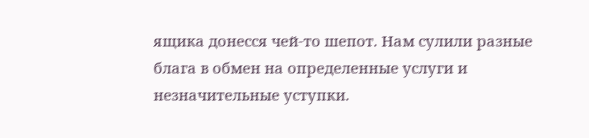ящика донесся чей-то шепот. Нам сулили разные блага в обмен на определенные услуги и незначительные уступки.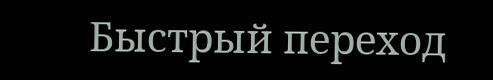Быстрый переход